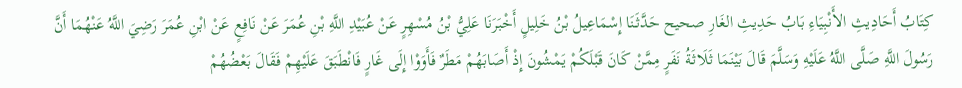كِتَابُ أَحَادِيثِ الأَنْبِيَاءِ بَابُ حَدِيثِ الغَارِ صحيح حَدَّثَنَا إِسْمَاعِيلُ بْنُ خَلِيلٍ أَخْبَرَنَا عَلِيُّ بْنُ مُسْهِرٍ عَنْ عُبَيْدِ اللَّهِ بْنِ عُمَرَ عَنْ نَافِعٍ عَنْ ابْنِ عُمَرَ رَضِيَ اللَّهُ عَنْهُمَا أَنَّ رَسُولَ اللَّهِ صَلَّى اللَّهُ عَلَيْهِ وَسَلَّمَ قَالَ بَيْنَمَا ثَلَاثَةُ نَفَرٍ مِمَّنْ كَانَ قَبْلَكُمْ يَمْشُونَ إِذْ أَصَابَهُمْ مَطَرٌ فَأَوَوْا إِلَى غَارٍ فَانْطَبَقَ عَلَيْهِمْ فَقَالَ بَعْضُهُمْ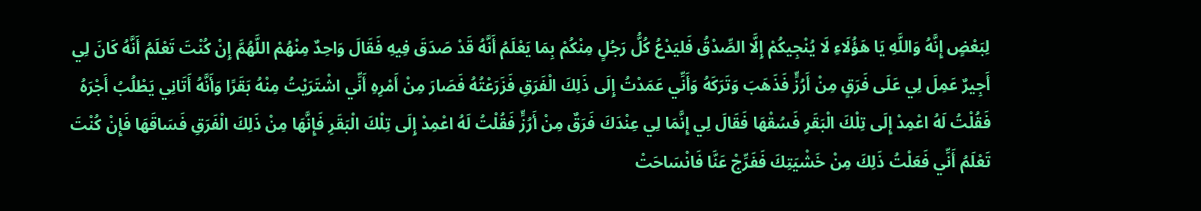لِبَعْضٍ إِنَّهُ وَاللَّهِ يَا هَؤُلَاءِ لَا يُنْجِيكُمْ إِلَّا الصِّدْقُ فَليَدْعُ كُلُّ رَجُلٍ مِنْكُمْ بِمَا يَعْلَمُ أَنَّهُ قَدْ صَدَقَ فِيهِ فَقَالَ وَاحِدٌ مِنْهُمْ اللَّهُمَّ إِنْ كُنْتَ تَعْلَمُ أَنَّهُ كَانَ لِي أَجِيرٌ عَمِلَ لِي عَلَى فَرَقٍ مِنْ أَرُزٍّ فَذَهَبَ وَتَرَكَهُ وَأَنِّي عَمَدْتُ إِلَى ذَلِكَ الْفَرَقِ فَزَرَعْتُهُ فَصَارَ مِنْ أَمْرِهِ أَنِّي اشْتَرَيْتُ مِنْهُ بَقَرًا وَأَنَّهُ أَتَانِي يَطْلُبُ أَجْرَهُ فَقُلْتُ لَهُ اعْمِدْ إِلَى تِلْكَ الْبَقَرِ فَسُقْهَا فَقَالَ لِي إِنَّمَا لِي عِنْدَكَ فَرَقٌ مِنْ أَرُزٍّ فَقُلْتُ لَهُ اعْمِدْ إِلَى تِلْكَ الْبَقَرِ فَإِنَّهَا مِنْ ذَلِكَ الْفَرَقِ فَسَاقَهَا فَإِنْ كُنْتَ تَعْلَمُ أَنِّي فَعَلْتُ ذَلِكَ مِنْ خَشْيَتِكَ فَفَرِّجْ عَنَّا فَانْسَاحَتْ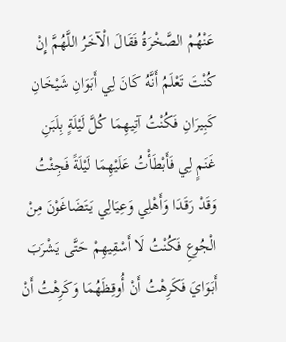عَنْهُمْ الصَّخْرَةُ فَقَالَ الْآخَرُ اللَّهُمَّ إِنْ كُنْتَ تَعْلَمُ أَنَّهُ كَانَ لِي أَبَوَانِ شَيْخَانِ كَبِيرَانِ فَكُنْتُ آتِيهِمَا كُلَّ لَيْلَةٍ بِلَبَنِ غَنَمٍ لِي فَأَبْطَأْتُ عَلَيْهِمَا لَيْلَةً فَجِئْتُ وَقَدْ رَقَدَا وَأَهْلِي وَعِيَالِي يَتَضَاغَوْنَ مِنْ الْجُوعِ فَكُنْتُ لَا أَسْقِيهِمْ حَتَّى يَشْرَبَ أَبَوَايَ فَكَرِهْتُ أَنْ أُوقِظَهُمَا وَكَرِهْتُ أَنْ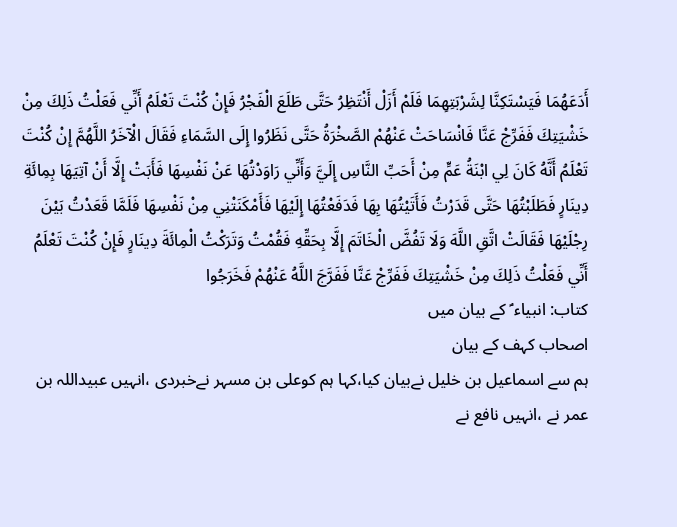أَدَعَهُمَا فَيَسْتَكِنَّا لِشَرْبَتِهِمَا فَلَمْ أَزَلْ أَنْتَظِرُ حَتَّى طَلَعَ الْفَجْرُ فَإِنْ كُنْتَ تَعْلَمُ أَنِّي فَعَلْتُ ذَلِكَ مِنْ خَشْيَتِكَ فَفَرِّجْ عَنَّا فَانْسَاحَتْ عَنْهُمْ الصَّخْرَةُ حَتَّى نَظَرُوا إِلَى السَّمَاءِ فَقَالَ الْآخَرُ اللَّهُمَّ إِنْ كُنْتَ تَعْلَمُ أَنَّهُ كَانَ لِي ابْنَةُ عَمٍّ مِنْ أَحَبِّ النَّاسِ إِلَيَّ وَأَنِّي رَاوَدْتُهَا عَنْ نَفْسِهَا فَأَبَتْ إِلَّا أَنْ آتِيَهَا بِمِائَةِ دِينَارٍ فَطَلَبْتُهَا حَتَّى قَدَرْتُ فَأَتَيْتُهَا بِهَا فَدَفَعْتُهَا إِلَيْهَا فَأَمْكَنَتْنِي مِنْ نَفْسِهَا فَلَمَّا قَعَدْتُ بَيْنَ رِجْلَيْهَا فَقَالَتْ اتَّقِ اللَّهَ وَلَا تَفُضَّ الْخَاتَمَ إِلَّا بِحَقِّهِ فَقُمْتُ وَتَرَكْتُ الْمِائَةَ دِينَارٍ فَإِنْ كُنْتَ تَعْلَمُ أَنِّي فَعَلْتُ ذَلِكَ مِنْ خَشْيَتِكَ فَفَرِّجْ عَنَّا فَفَرَّجَ اللَّهُ عَنْهُمْ فَخَرَجُوا
کتاب: انبیاء ؑ کے بیان میں
اصحاب کہف کے بیان
ہم سے اسماعیل بن خلیل نےبیان کیا،کہا ہم کوعلی بن مسہر نےخبردی ،انہیں عبیداللہ بن عمر نے ،انہیں نافع نے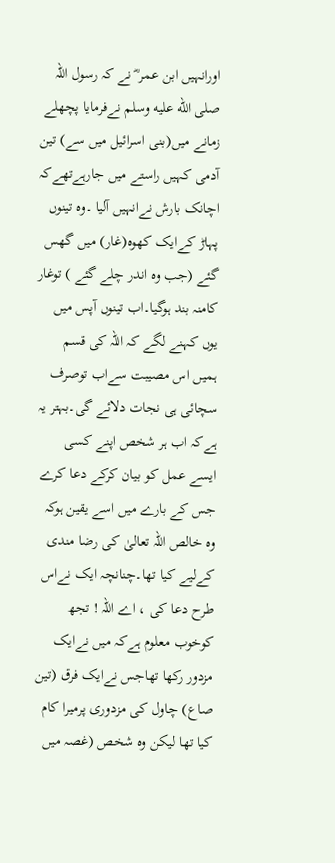اورانہیں ابن عمر ؓ نے کہ رسول اللہ صلى الله عليه وسلم نےفرمایا پچھلے زمانے میں(بنی اسرائیل میں سے) تین آدمی کہیں راستے میں جارہےتھےکہ اچانک بارش نےانہیں آلیا ۔وہ تینوں پہاڑ کےایک کھوہ(غار) میں گھس گئے (جب وہ اندر چلے گئے ) توغار کامنہ بند ہوگیا۔اب تینوں آپس میں یوں کہنے لگے کہ اللہ کی قسم ہمیں اس مصیبت سےاب توصرف سچائی ہی نجات دلائے گی۔بہتر یہ ہےکہ اب ہر شخص اپنے کسی ایسے عمل کو بیان کرکے دعا کرے جس کے بارے میں اسے یقین ہوکہ وہ خالص اللہ تعالیٰ کی رضا مندی کےلیے کیا تھا۔چنانچہ ایک نےاس طرح دعا کی ، اے اللہ ! تجھ کوخوب معلوم ہےکہ میں نےایک مزدور رکھا تھاجس نےایک فرق (تین صاع) چاول کی مزدوری پرمیرا کام کیا تھا لیکن وہ شخص (غصہ میں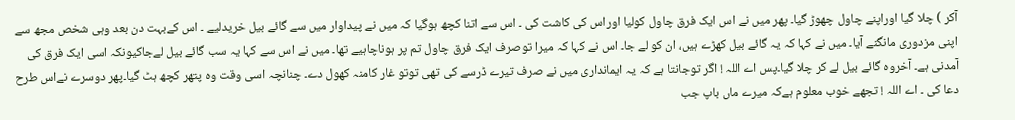آکر ) چلا گیا اوراپنے چاول چھوڑ گیا۔ پھر میں نے اس ایک فرق چاول کولیا اوراس کی کاشت کی ۔ اس سے اتنا کچھ ہوگیا کہ میں نے پیداوار میں سے گائے بیل خریدلیے ۔ اس کےبہت دن بعد وہی شخص مجھ سے اپنی مزدوری مانگنے آیا۔ میں نے کہا کہ یہ گائے بیل کھڑے ہیں، ان کو لے جا۔ اس نے کہا کہ میرا توصرف ایک فرق چاول تم پر ہوناچاہیے تھا۔ میں نے اس سے کہا یہ سب گائے بیل لےجاکیونکہ اسی ایک فرق کی آمدنی ہے۔ آخروہ گائے بیل لے کر چلا گیا۔پس اے اللہ ! اگر توجانتا ہے کہ یہ ایمانداری میں نے صرف تیرے ڈرسے کی تھی توتو غار کامنہ کھول دے۔ چنانچہ اسی وقت وہ پتھر کچھ ہٹ گیا۔پھر دوسرے نےاس طرح دعا کی ۔ اے اللہ ! تجھے خوب معلوم ہےکہ میرے ماں باپ جب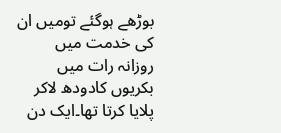بوڑھے ہوگئے تومیں ان کی خدمت میں روزانہ رات میں بکریوں کادودھ لاکر پلایا کرتا تھا۔ایک دن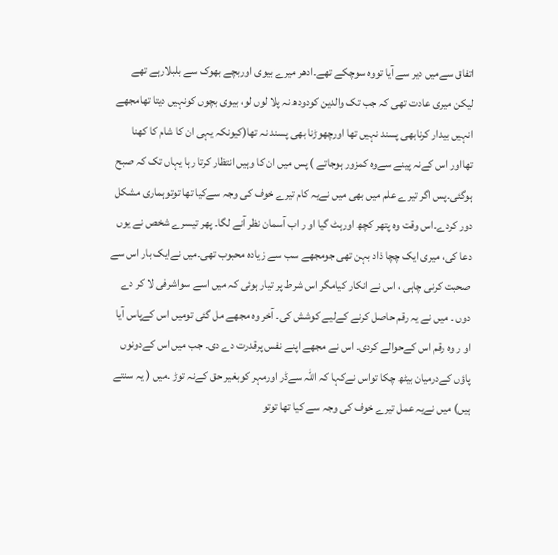اتفاق سےمیں دیر سے آیا تووہ سوچکے تھے۔ادھر میرے بیوی اوربچے بھوک سے بلبلارہے تھے لیکن میری عادت تھی کہ جب تک والدین کودودھ نہ پلا لوں لو، بیوی بچوں کونہیں دیتا تھامجھے انہیں بیدار کرنابھی پسند نہیں تھا اورچھوڑنا بھی پسند نہ تھا(کیونکہ یہی ان کا شام کا کھنا تھااور اس کےنہ پینے سےوہ کمزور ہوجاتے ) پس میں ان کا وہیں انتظار کرتا رہا یہاں تک کہ صبح ہوگئی۔پس اگر تیرے علم میں بھی میں نےیہ کام تیرے خوف کی وجہ سےکیا تھا توتوہماری مشکل دور کردے۔اس وقت وہ پتھر کچھ اورہٹ گیا او ر اب آسمان نظر آنے لگا۔ پھر تیسرے شخص نے یوں دعا کی، میری ایک چچا ذاد بہن تھی جومجھے سب سے زیادہ محبوب تھی۔میں نےایک بار اس سے صحبت کرنی چاہی ، اس نے انکار کیامگر اس شرط پر تیار ہوئی کہ میں اسے سواشرفی لا کر دے دوں ۔ میں نے یہ رقم حاصل کرنے کےلیے کوشش کی۔ آخر وہ مجھے مل گئی تومیں اس کےپاس آیا او ر وہ رقم اس کےحوالے کردی۔ اس نے مجھے اپنے نفس پرقدرت دے دی۔ جب میں اس کےدونوں پاؤں کےدرمیان بیٹھ چکا تواس نےکہا کہ اللہ سےڈر اورمہر کوبغیر حق کےنہ توڑ ۔میں ( یہ سنتے ہیں) میں نےیہ عمل تیرے خوف کی وجہ سے کیا تھا توتو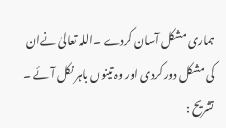ہماری مشکل آسان کردے ۔اللہ تعالیٰ نےان کی مشکل دور کردی اور وہ تینوں باہر نکل آئے ۔
تشریح :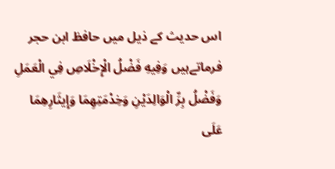اس حدیث کے ذیل میں حافظ ابن حجر فرماتےہیں وَفِيهِ فَضْلُ الْإِخْلَاصِ فِي الْعَمَلِ وَفَضْلُ بِرِّ الْوَالِدَيْنِ وَخِدْمَتِهِمَا وَإِيثَارِهِمَا عَلَى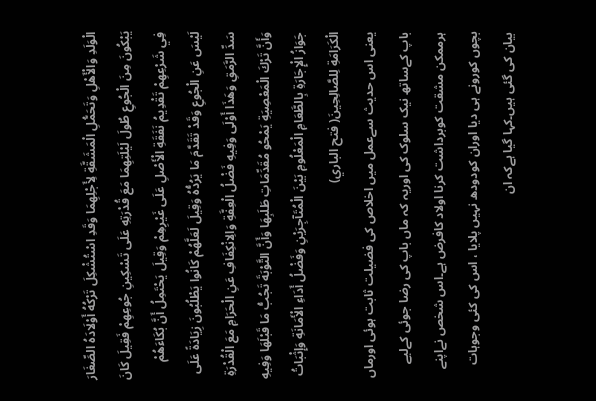الْوَلَدِ وَالْأَهْلِ وَتَحَمُّلِ الْمَشَقَّةِ لِأَجْلِهِمَا وَقَدِ اسْتُشْكِلَ تَرْكُهُ أَوْلَادَهُ الصِّغَارَ يَبْكُونَ مِنَ الْجُوعِ طُولَ لَيْلَتِهِمَا مَعَ قُدْرَتِهِ عَلَى تَسْكِينِ جُوعِهِمْ فَقِيلَ كَانَ فِي شَرْعِهِمْ تَقْدِيمُ نَفَقَةِ الْأَصْلِ عَلَى غَيْرِهِمْ وَقِيلَ يَحْتَمِلُ أَنَّ بُكَاءَهُمْ لَيْسَ عَنِ الْجُوعِ وَقَدْ تَقَدَّمَ مَا يَرُدُّهُ وَقِيلَ لَعَلَّهُمْ كَانُوا يَطْلُبُونَ زِيَادَةً عَلَى سَدِّ الرَّمَقِ وَهَذَا أَوْلَى وَفِيهِ فَضْلُ الْعِفَّةِ وَالِانْكِفَافِ عَنِ الْحَرَامِ مَعَ الْقُدْرَةِ وَأَنَّ تَرْكَ الْمَعْصِيَةِ يَمْحُو مُقَدِّمَاتِ طَلَبِهَا وَأَنَّ التَّوْبَةَ تَجُبُّ مَا قَبْلَهَا وَفِيهِ جَوَازُ الْإِجَارَةِ بِالطَّعَامِ الْمَعْلُومِ بَيْنَ الْمُتَآجِرَيْنِ وَفَضْلُ أَدَاءِ الْأَمَانَةِ وَإِثْبَاتُ الْكَرَامَةِ لِلصَّالِحِينَ( فتح الباري)
یعنی اس حدیث سےعمل میں اخلاص کی فضیلت ثابت ہوئی اورماں باپ کےساتھ نیک سلوک کی اوریہ کہ ماں باپ کی رضا جوئی کےلیے ہرممکن مشقت کوبرداشت کرنا اولاد کافرض ہے۔اس شخص نےاپنے بچوں کورونے ہی دیا اوران کودودھ نہیں پلایا ، اس کی کئی وجوہات بیان کی گئی ہیں۔کہا گیا ہےکہ ان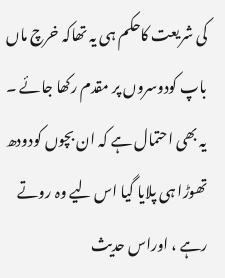کی شریعت کاحکم ہی یہ تھاکہ خرچ ماں باپ کودوسروں پر مقدم رکھا جائے ۔ یہ بھی احتمال ہے کہ ان بچوں کودودھ تھوڑا ہی پلایا گیا اس لیے وہ روتے رہے ، اوراس حدیث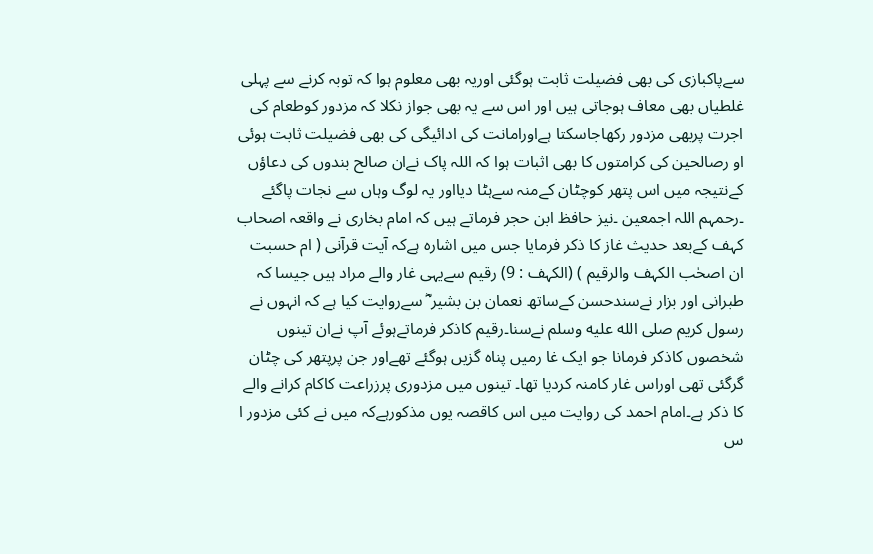سےپاکبازی کی بھی فضیلت ثابت ہوگئی اوریہ بھی معلوم ہوا کہ توبہ کرنے سے پہلی غلطیاں بھی معاف ہوجاتی ہیں اور اس سے یہ بھی جواز نکلا کہ مزدور کوطعام کی اجرت پربھی مزدور رکھاجاسکتا ہےاورامانت کی ادائیگی کی بھی فضیلت ثابت ہوئی او رصالحین کی کرامتوں کا بھی اثبات ہوا کہ اللہ پاک نےان صالح بندوں کی دعاؤں کےنتیجہ میں اس پتھر کوچٹان کےمنہ سےہٹا دیااور یہ لوگ وہاں سے نجات پاگئے ۔رحمہم اللہ اجمعین ۔نیز حافظ ابن حجر فرماتے ہیں کہ امام بخاری نے واقعہ اصحاب کہف کےبعد حدیث غاز کا ذکر فرمایا جس میں اشارہ ہےکہ آیت قرآنی ( ام حسبت ان اصحٰب الکہف والرقیم ) (الکہف : 9) رقیم سےیہی غار والے مراد ہیں جیسا کہ طبرانی اور بزار نےسندحسن کےساتھ نعمان بن بشیر ؓ سےروایت کیا ہے کہ انہوں نے رسول کریم صلى الله عليه وسلم نےسنا۔رقیم کاذکر فرماتےہوئے آپ نےان تینوں شخصوں کاذکر فرمانا جو ایک غا رمیں پناہ گزیں ہوگئے تھےاور جن پرپتھر کی چٹان گرگئی تھی اوراس غار کامنہ کردیا تھا۔ تینوں میں مزدوری پرزراعت کاکام کرانے والے کا ذکر ہے۔امام احمد کی روایت میں اس کاقصہ یوں مذکورہےکہ میں نے کئی مزدور ا س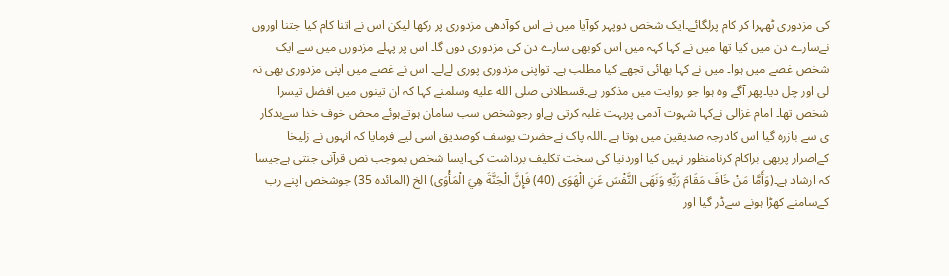کی مزدوری ٹھہرا کر کام پرلگائے۔ایک شخص دوپہر کوآیا میں نے اس کوآدھی مزدوری پر رکھا لیکن اس نے اتنا کام کیا جتنا اوروں نےسارے دن میں کیا تھا میں نے کہا کہہ میں اس کوبھی سارے دن کی مزدوری دوں گا۔ اس پر پہلے مزدورں میں سے ایک شخص غصے میں ہوا۔ میں نے کہا بھائی تجھے کیا مطلب ہے۔ تواپنی مزدوری پوری لےلے۔ اس نے غصے میں اپنی مزدوری بھی نہ لی اور چل دیا۔پھر آگے وہ ہوا جو روایت میں مذکور ہے۔قسطلانی صلى الله عليه وسلمنے کہا کہ ان تینوں میں افضل تیسرا شخص تھا۔ امام غزالی نےکہا شہوت آدمی پربہت غلبہ کرتی ہےاو رجوشخص سب سامان ہوتےہوئے محض خوف خدا سےبدکار ی سے بازرہ گیا اس کادرجہ صدیقین میں ہوتا ہے ۔اللہ پاک نےحضرت یوسف کوصدیق اسی لیے فرمایا کہ انہوں نے زلیخا کےاصرار پربھی براکام کرنامنظور نہیں کیا اوردنیا کی سخت تکلیف برداشت کی۔ایسا شخص بموجب نص قرآنی جنتی ہےجیسا کہ ارشاد ہے۔(وَأَمَّا مَنْ خَافَ مَقَامَ رَبِّهِ وَنَهَى النَّفْسَ عَنِ الْهَوَى (40) فَإِنَّ الْجَنَّةَ هِيَ الْمَأْوَى) الخ (المائده 35) جوشخص اپنے رب کےسامنے کھڑا ہونے سےڈر گیا اور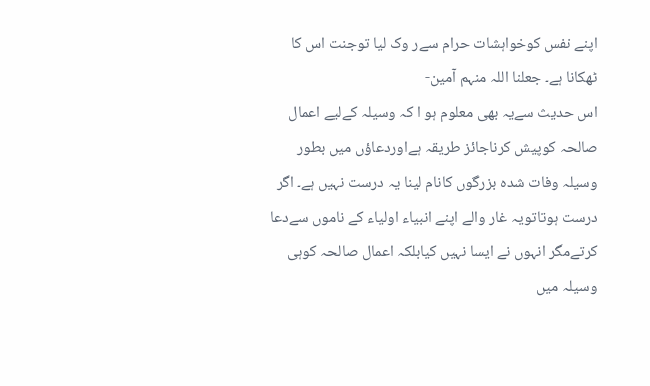اپنے نفس کوخواہشات حرام سےر وک لیا توجنت اس کا ٹھکانا ہے۔ جعلنا اللہ منہم آمین-
اس حدیث سےیہ بھی معلوم ہو ا کہ وسیلہ کےلیے اعمال صالحہ کوپیش کرناجائز طریقہ ہےاوردعاؤں میں بطور وسیلہ وفات شدہ بزرگوں کانام لینا یہ درست نہیں ہے۔ اگر درست ہوتاتویہ غار والے اپنے انبیاء اولیاء کے ناموں سےدعا کرتےمگر انہوں نے ایسا نہیں کیابلکہ اعمال صالحہ کوہی وسیلہ میں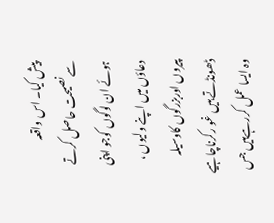پیش کیا۔ اس واقعہ سےنصیحت حاصل کرتے ہوئے ان لوگوں کوجو اپنی دعاؤں میں اپنے ولیوں ، پیروں اوربزرگوں کاوسیلہ ڈھونڈتے ہیں غو رکرناچاہیے وہ ایسا عمل کررہےہیں جس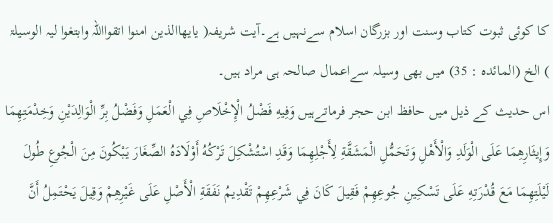کا کوئی ثبوت کتاب وسنت اور بزرگان اسلام سےنہیں ہے۔آیت شریفہ( یایھاالذین امنوا اتقوااللہ وابتغوا لیہ الوسیلۃ ) الخ (المائدہ : 35) میں بھی وسیلہ سےاعمال صالحہ ہی مراد ہیں۔
اس حدیث کے ذیل میں حافظ ابن حجر فرماتےہیں وَفِيهِ فَضْلُ الْإِخْلَاصِ فِي الْعَمَلِ وَفَضْلُ بِرِّ الْوَالِدَيْنِ وَخِدْمَتِهِمَا وَإِيثَارِهِمَا عَلَى الْوَلَدِ وَالْأَهْلِ وَتَحَمُّلِ الْمَشَقَّةِ لِأَجْلِهِمَا وَقَدِ اسْتُشْكِلَ تَرْكُهُ أَوْلَادَهُ الصِّغَارَ يَبْكُونَ مِنَ الْجُوعِ طُولَ لَيْلَتِهِمَا مَعَ قُدْرَتِهِ عَلَى تَسْكِينِ جُوعِهِمْ فَقِيلَ كَانَ فِي شَرْعِهِمْ تَقْدِيمُ نَفَقَةِ الْأَصْلِ عَلَى غَيْرِهِمْ وَقِيلَ يَحْتَمِلُ أَنَّ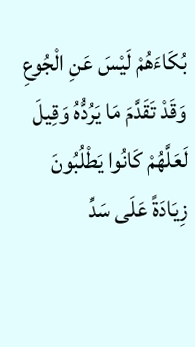بُكَاءَهُمْ لَيْسَ عَنِ الْجُوعِ وَقَدْ تَقَدَّمَ مَا يَرُدُّهُ وَقِيلَ لَعَلَّهُمْ كَانُوا يَطْلُبُونَ زِيَادَةً عَلَى سَدِّ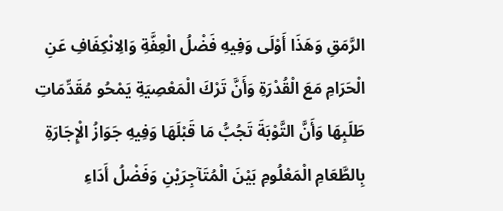الرَّمَقِ وَهَذَا أَوْلَى وَفِيهِ فَضْلُ الْعِفَّةِ وَالِانْكِفَافِ عَنِ الْحَرَامِ مَعَ الْقُدْرَةِ وَأَنَّ تَرْكَ الْمَعْصِيَةِ يَمْحُو مُقَدِّمَاتِ طَلَبِهَا وَأَنَّ التَّوْبَةَ تَجُبُّ مَا قَبْلَهَا وَفِيهِ جَوَازُ الْإِجَارَةِ بِالطَّعَامِ الْمَعْلُومِ بَيْنَ الْمُتَآجِرَيْنِ وَفَضْلُ أَدَاءِ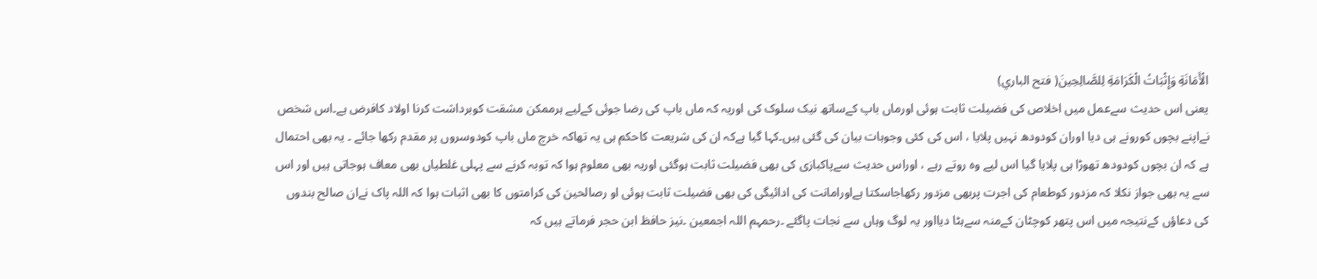الْأَمَانَةِ وَإِثْبَاتُ الْكَرَامَةِ لِلصَّالِحِينَ( فتح الباري)
یعنی اس حدیث سےعمل میں اخلاص کی فضیلت ثابت ہوئی اورماں باپ کےساتھ نیک سلوک کی اوریہ کہ ماں باپ کی رضا جوئی کےلیے ہرممکن مشقت کوبرداشت کرنا اولاد کافرض ہے۔اس شخص نےاپنے بچوں کورونے ہی دیا اوران کودودھ نہیں پلایا ، اس کی کئی وجوہات بیان کی گئی ہیں۔کہا گیا ہےکہ ان کی شریعت کاحکم ہی یہ تھاکہ خرچ ماں باپ کودوسروں پر مقدم رکھا جائے ۔ یہ بھی احتمال ہے کہ ان بچوں کودودھ تھوڑا ہی پلایا گیا اس لیے وہ روتے رہے ، اوراس حدیث سےپاکبازی کی بھی فضیلت ثابت ہوگئی اوریہ بھی معلوم ہوا کہ توبہ کرنے سے پہلی غلطیاں بھی معاف ہوجاتی ہیں اور اس سے یہ بھی جواز نکلا کہ مزدور کوطعام کی اجرت پربھی مزدور رکھاجاسکتا ہےاورامانت کی ادائیگی کی بھی فضیلت ثابت ہوئی او رصالحین کی کرامتوں کا بھی اثبات ہوا کہ اللہ پاک نےان صالح بندوں کی دعاؤں کےنتیجہ میں اس پتھر کوچٹان کےمنہ سےہٹا دیااور یہ لوگ وہاں سے نجات پاگئے ۔رحمہم اللہ اجمعین ۔نیز حافظ ابن حجر فرماتے ہیں کہ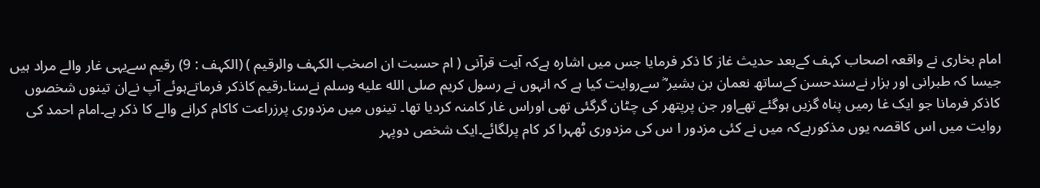امام بخاری نے واقعہ اصحاب کہف کےبعد حدیث غاز کا ذکر فرمایا جس میں اشارہ ہےکہ آیت قرآنی ( ام حسبت ان اصحٰب الکہف والرقیم ) (الکہف : 9) رقیم سےیہی غار والے مراد ہیں جیسا کہ طبرانی اور بزار نےسندحسن کےساتھ نعمان بن بشیر ؓ سےروایت کیا ہے کہ انہوں نے رسول کریم صلى الله عليه وسلم نےسنا۔رقیم کاذکر فرماتےہوئے آپ نےان تینوں شخصوں کاذکر فرمانا جو ایک غا رمیں پناہ گزیں ہوگئے تھےاور جن پرپتھر کی چٹان گرگئی تھی اوراس غار کامنہ کردیا تھا۔ تینوں میں مزدوری پرزراعت کاکام کرانے والے کا ذکر ہے۔امام احمد کی روایت میں اس کاقصہ یوں مذکورہےکہ میں نے کئی مزدور ا س کی مزدوری ٹھہرا کر کام پرلگائے۔ایک شخص دوپہر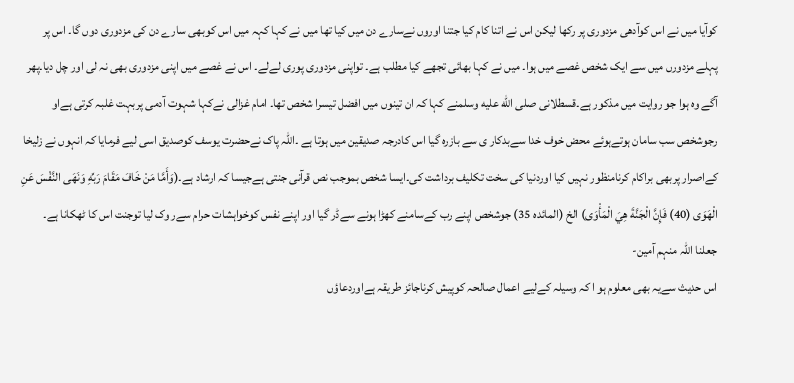کوآیا میں نے اس کوآدھی مزدوری پر رکھا لیکن اس نے اتنا کام کیا جتنا اوروں نےسارے دن میں کیا تھا میں نے کہا کہہ میں اس کوبھی سارے دن کی مزدوری دوں گا۔ اس پر پہلے مزدورں میں سے ایک شخص غصے میں ہوا۔ میں نے کہا بھائی تجھے کیا مطلب ہے۔ تواپنی مزدوری پوری لےلے۔ اس نے غصے میں اپنی مزدوری بھی نہ لی اور چل دیا۔پھر آگے وہ ہوا جو روایت میں مذکور ہے۔قسطلانی صلى الله عليه وسلمنے کہا کہ ان تینوں میں افضل تیسرا شخص تھا۔ امام غزالی نےکہا شہوت آدمی پربہت غلبہ کرتی ہےاو رجوشخص سب سامان ہوتےہوئے محض خوف خدا سےبدکار ی سے بازرہ گیا اس کادرجہ صدیقین میں ہوتا ہے ۔اللہ پاک نےحضرت یوسف کوصدیق اسی لیے فرمایا کہ انہوں نے زلیخا کےاصرار پربھی براکام کرنامنظور نہیں کیا اوردنیا کی سخت تکلیف برداشت کی۔ایسا شخص بموجب نص قرآنی جنتی ہےجیسا کہ ارشاد ہے۔(وَأَمَّا مَنْ خَافَ مَقَامَ رَبِّهِ وَنَهَى النَّفْسَ عَنِ الْهَوَى (40) فَإِنَّ الْجَنَّةَ هِيَ الْمَأْوَى) الخ (المائده 35) جوشخص اپنے رب کےسامنے کھڑا ہونے سےڈر گیا اور اپنے نفس کوخواہشات حرام سےر وک لیا توجنت اس کا ٹھکانا ہے۔ جعلنا اللہ منہم آمین-
اس حدیث سےیہ بھی معلوم ہو ا کہ وسیلہ کےلیے اعمال صالحہ کوپیش کرناجائز طریقہ ہےاوردعاؤں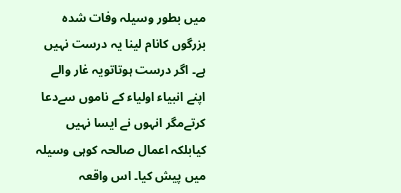میں بطور وسیلہ وفات شدہ بزرگوں کانام لینا یہ درست نہیں ہے۔ اگر درست ہوتاتویہ غار والے اپنے انبیاء اولیاء کے ناموں سےدعا کرتےمگر انہوں نے ایسا نہیں کیابلکہ اعمال صالحہ کوہی وسیلہ میں پیش کیا۔ اس واقعہ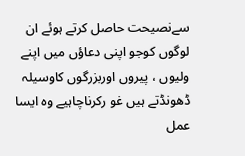سےنصیحت حاصل کرتے ہوئے ان لوگوں کوجو اپنی دعاؤں میں اپنے ولیوں ، پیروں اوربزرگوں کاوسیلہ ڈھونڈتے ہیں غو رکرناچاہیے وہ ایسا عمل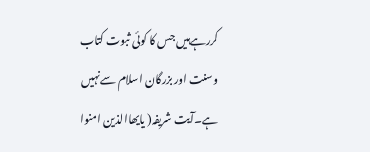کررہےہیں جس کا کوئی ثبوت کتاب وسنت اور بزرگان اسلام سےنہیں ہے۔آیت شریفہ( یایھاالذین امنوا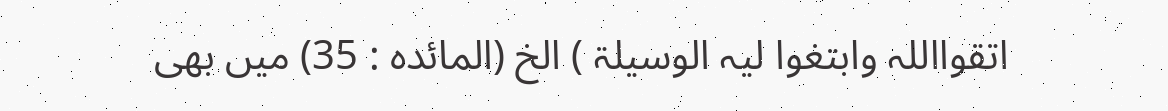اتقوااللہ وابتغوا لیہ الوسیلۃ ) الخ (المائدہ : 35) میں بھی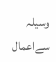وسیلہ سےاعمال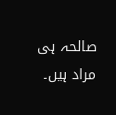صالحہ ہی مراد ہیں۔